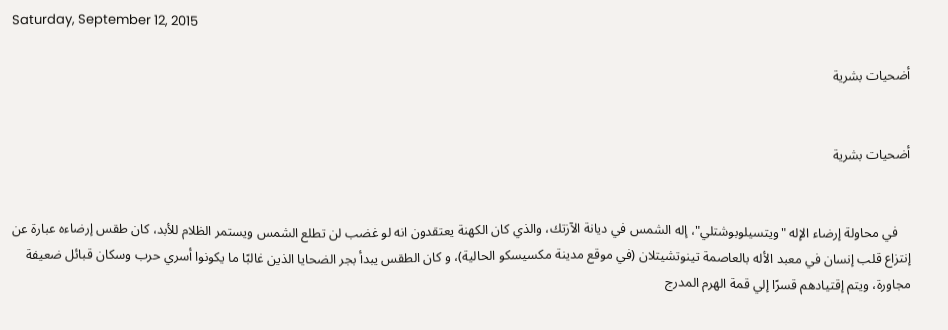Saturday, September 12, 2015

أضحيات بشرية


أضحيات بشرية


    في محاولة إرضاء الإله "ويتسيلوبوشتلي"، إله الشمس في ديانة الآزتك، والذي كان الكهنة يعتقدون انه لو غضب لن تطلع الشمس ويستمر الظلام للأبد، كان طقس إرضاءه عبارة عن إنتزاع قلب إنسان في معبد الأله بالعاصمة تينوتشيتلان (في موقع مدينة مكسيسكو الحالية)، و كان الطقس يبدأ بجر الضحايا الذين غالبًا ما يكونوا أسري حرب وسكان قبائل ضعيفة مجاورة، ويتم إقتيادهم قسرًا إلي قمة الهرم المدرج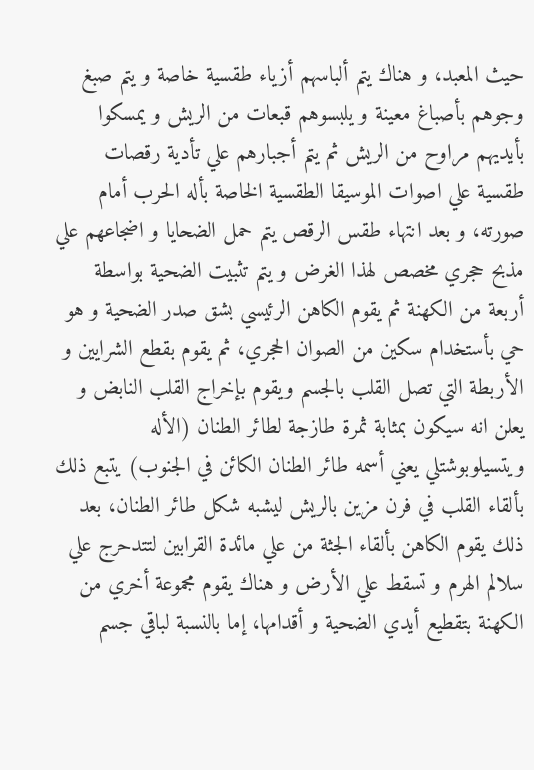حيث المعبد، و هناك يتم ألباسهم أزياء طقسية خاصة و يتم صبغ وجوهم بأصباغ معينة و يلبسوهم قبعات من الريش و يمسكوا بأيديهم مراوح من الريش ثم يتم أجبارهم علي تأدية رقصات طقسية علي اصوات الموسيقا الطقسية الخاصة بأله الحرب أمام صورته، و بعد انتهاء طقس الرقص يتم حمل الضحايا و اضجاعهم علي مذبح حجري مخصص لهذا الغرض و يتم تثبيت الضحية بواسطة أربعة من الكهنة ثم يقوم الكاهن الرئيسي بشق صدر الضحية و هو حي بأستخدام سكين من الصوان الحجري، ثم يقوم بقطع الشرايين و الأربطة التي تصل القلب بالجسم ويقوم بإخراج القلب النابض و يعلن انه سيكون بمثابة ثمرة طازجة لطائر الطنان (الأله ويتسيلوبوشتلي يعني أسمه طائر الطنان الكائن في الجنوب) يتبع ذلك بألقاء القلب في فرن مزين بالريش ليشبه شكل طائر الطنان، بعد ذلك يقوم الكاهن بألقاء الجثة من علي مائدة القرابين لتتدحرج علي سلالم الهرم و تسقط علي الأرض و هناك يقوم مجموعة أخري من الكهنة بتقطيع أيدي الضحية و أقدامها، إما بالنسبة لباقي جسم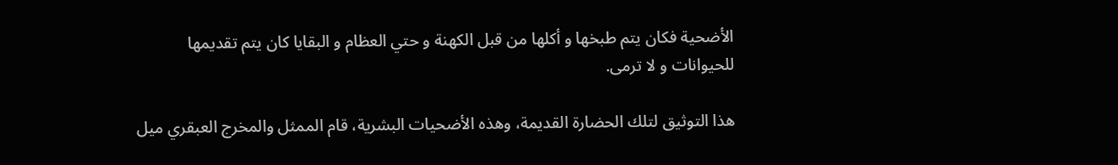الأضحية فكان يتم طبخها و أكلها من قبل الكهنة و حتي العظام و البقايا كان يتم تقديمها للحيوانات و لا ترمى.

هذا التوثيق لتلك الحضارة القديمة، وهذه الأضحيات البشرية، قام الممثل والمخرج العبقري ميل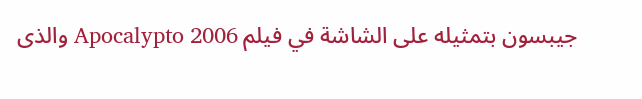جيبسون بتمثيله على الشاشة في فيلم Apocalypto 2006 والذى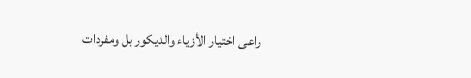راعى اختيار الأزياء والديكور بل ومفردات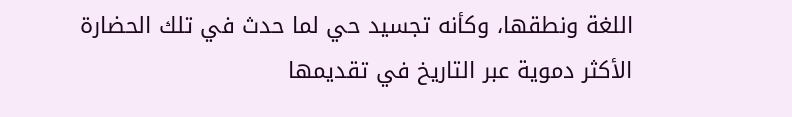اللغة ونطقها، وكأنه تجسيد حي لما حدث في تلك الحضارة الأكثر دموية عبر التاريخ في تقديمها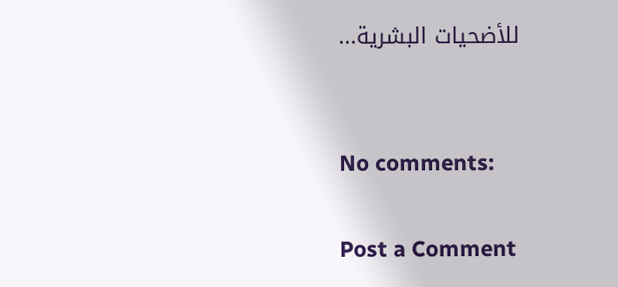للأضحيات البشرية...


No comments:

Post a Comment